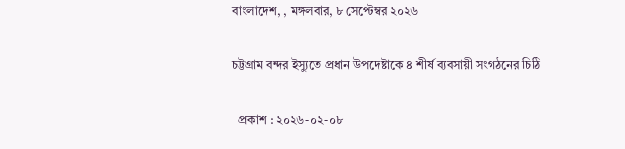বাংলাদেশ, , মঙ্গলবার, ৮ সেপ্টেম্বর ২০২৬

চট্টগ্রাম বন্দর ইস্যুতে প্রধান উপদেষ্টাকে ৪ শীর্ষ ব্যবসায়ী সংগঠনের চিঠি

  প্রকাশ : ২০২৬-০২-০৮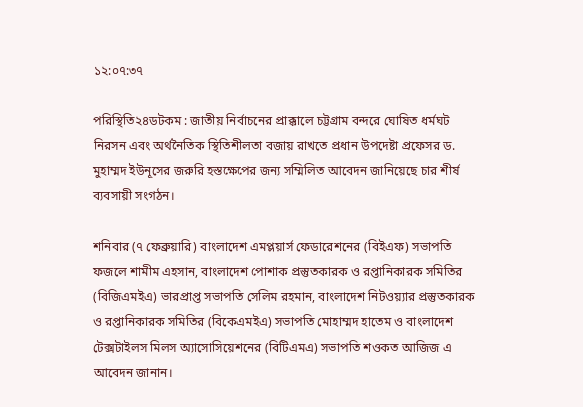১২:০৭:৩৭

পরিস্থিতি২৪ডটকম : জাতীয় নির্বাচনের প্রাক্কালে চট্টগ্রাম বন্দরে ঘোষিত ধর্মঘট নিরসন এবং অর্থনৈতিক স্থিতিশীলতা বজায় রাখতে প্রধান উপদেষ্টা প্রফেসর ড. মুহাম্মদ ইউনূসের জরুরি হস্তক্ষেপের জন্য সম্মিলিত আবেদন জানিয়েছে চার শীর্ষ ব্যবসায়ী সংগঠন।

শনিবার (৭ ফেব্রুয়ারি) বাংলাদেশ এমপ্লয়ার্স ফেডারেশনের (বিইএফ) সভাপতি ফজলে শামীম এহসান, বাংলাদেশ পোশাক প্রস্তুতকারক ও রপ্তানিকারক সমিতির (বিজিএমইএ) ভারপ্রাপ্ত সভাপতি সেলিম রহমান, বাংলাদেশ নিটওয়্যার প্রস্তুতকারক ও রপ্তানিকারক সমিতির (বিকেএমইএ) সভাপতি মোহাম্মদ হাতেম ও বাংলাদেশ টেক্সটাইলস মিলস অ্যাসোসিয়েশনের (বিটিএমএ) সভাপতি শওকত আজিজ এ আবেদন জানান।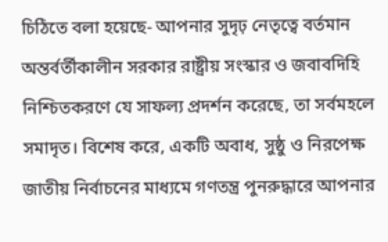চিঠিতে বলা হয়েছে- আপনার সুদৃঢ় নেতৃত্বে বর্তমান অন্তর্বর্তীকালীন সরকার রাষ্ট্রীয় সংস্কার ও জবাবদিহি নিশ্চিতকরণে যে সাফল্য প্রদর্শন করেছে, তা সর্বমহলে সমাদৃত। বিশেষ করে, একটি অবাধ, সুষ্ঠু ও নিরপেক্ষ জাতীয় নির্বাচনের মাধ্যমে গণতন্ত্র পুনরুদ্ধারে আপনার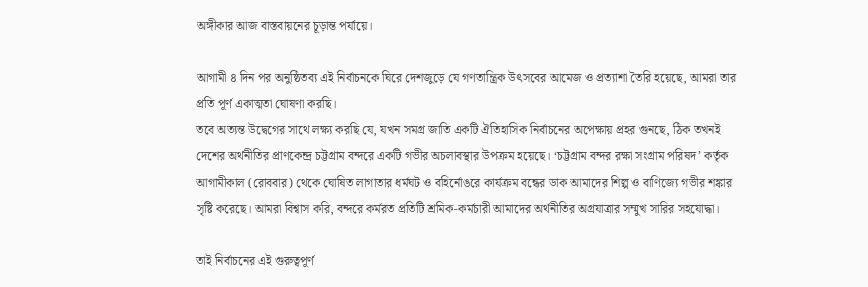অঙ্গীকার আজ বাস্তবায়নের চূড়ান্ত পর্যায়ে।

আগামী ৪ দিন পর অনুষ্ঠিতব্য এই নির্বাচনকে ঘিরে দেশজুড়ে যে গণতান্ত্রিক উৎসবের আমেজ ও প্রত্যাশা তৈরি হয়েছে, আমরা তার প্রতি পূর্ণ একাত্মতা ঘোষণা করছি।
তবে অত্যন্ত উদ্বেগের সাথে লক্ষ্য করছি যে, যখন সমগ্র জাতি একটি ঐতিহাসিক নির্বাচনের অপেক্ষায় প্রহর গুনছে, ঠিক তখনই দেশের অর্থনীতির প্রাণকেন্দ্র চট্টগ্রাম বন্দরে একটি গভীর অচলাবস্থার উপক্রম হয়েছে। ‘চট্টগ্রাম বন্দর রক্ষা সংগ্রাম পরিষদ’ কর্তৃক আগামীকাল (রোববার) থেকে ঘোষিত লাগাতার ধর্মঘট ও বহির্নোঙরে কার্যক্রম বন্ধের ডাক আমাদের শিল্প ও বাণিজ্যে গভীর শঙ্কার সৃষ্টি করেছে। আমরা বিশ্বাস করি, বন্দরে কর্মরত প্রতিটি শ্রমিক-কর্মচারী আমাদের অর্থনীতির অগ্রযাত্রার সম্মুখ সারির সহযোদ্ধা।

তাই নির্বাচনের এই গুরুত্বপূর্ণ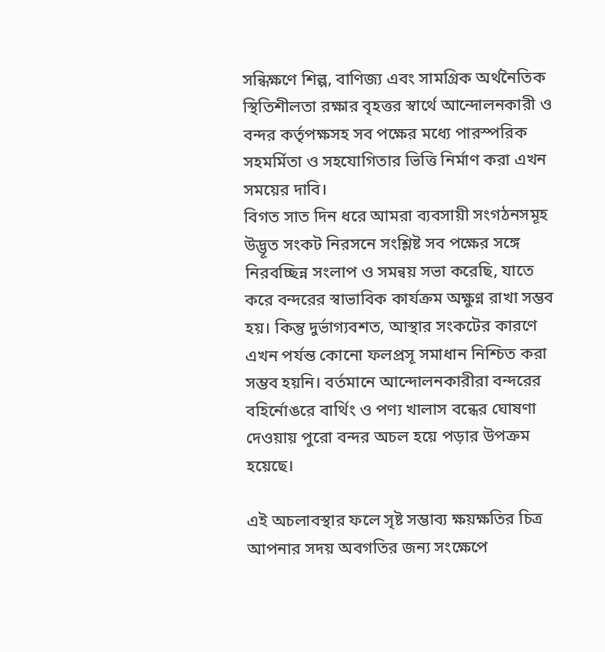সন্ধিক্ষণে শিল্প, বাণিজ্য এবং সামগ্রিক অর্থনৈতিক স্থিতিশীলতা রক্ষার বৃহত্তর স্বার্থে আন্দোলনকারী ও বন্দর কর্তৃপক্ষসহ সব পক্ষের মধ্যে পারস্পরিক সহমর্মিতা ও সহযোগিতার ভিত্তি নির্মাণ করা এখন সময়ের দাবি।
বিগত সাত দিন ধরে আমরা ব্যবসায়ী সংগঠনসমূহ উদ্ভূত সংকট নিরসনে সংশ্লিষ্ট সব পক্ষের সঙ্গে নিরবচ্ছিন্ন সংলাপ ও সমন্বয় সভা করেছি, যাতে করে বন্দরের স্বাভাবিক কার্যক্রম অক্ষুণ্ন রাখা সম্ভব হয়। কিন্তু দুর্ভাগ্যবশত, আস্থার সংকটের কারণে এখন পর্যন্ত কোনো ফলপ্রসূ সমাধান নিশ্চিত করা সম্ভব হয়নি। বর্তমানে আন্দোলনকারীরা বন্দরের বহির্নোঙরে বার্থিং ও পণ্য খালাস বন্ধের ঘোষণা দেওয়ায় পুরো বন্দর অচল হয়ে পড়ার উপক্রম হয়েছে।

এই অচলাবস্থার ফলে সৃষ্ট সম্ভাব্য ক্ষয়ক্ষতির চিত্র আপনার সদয় অবগতির জন্য সংক্ষেপে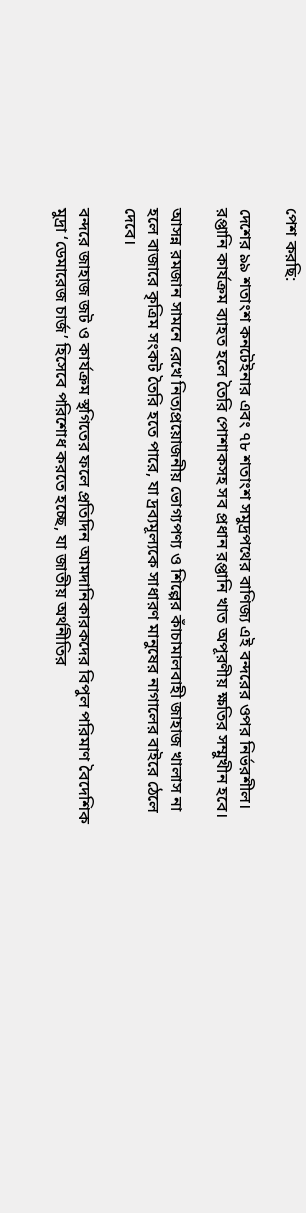পেশ করছি:

দেশের ৯৯ শতাংশ কনটেইনার এবং ৭৮ শতাংশ সমুদ্রপথের বাণিজ্য এই বন্দরের ওপর নির্ভরশীল। রপ্তানি কার্যক্রম ব্যাহত হলে তৈরি পোশাকসহ সব প্রধান রপ্তানি খাত অপূরণীয় ক্ষতির সম্মুখীন হবে।

আসন্ন রমজান সামনে রেখে নিত্যপ্রয়োজনীয় ভোগ্যপণ্য ও শিল্পের কাঁচামালবাহী জাহাজ খালাস না হলে বাজারে কৃত্রিম সংকট তৈরি হতে পারে, যা দ্রব্যমূল্যকে সাধারণ মানুষের নাগালের বাইরে ঠেলে দেবে।

বন্দরে জাহাজ জট ও কার্যক্রম স্থগিতের ফলে প্রতিদিন আমদানিকারকদের বিপুল পরিমাণ বৈদেশিক মুদ্রা ‘ডেমারেজ চার্জ’ হিসেবে পরিশোধ করতে হচ্ছে, যা জাতীয় অর্থনীতির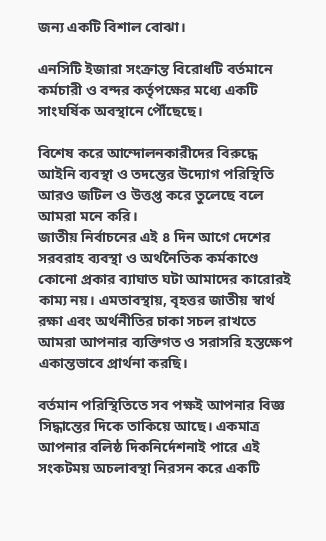জন্য একটি বিশাল বোঝা।

এনসিটি ইজারা সংক্রান্ত বিরোধটি বর্তমানে কর্মচারী ও বন্দর কর্তৃপক্ষের মধ্যে একটি সাংঘর্ষিক অবস্থানে পৌঁছেছে।

বিশেষ করে আন্দোলনকারীদের বিরুদ্ধে আইনি ব্যবস্থা ও তদন্তের উদ্যোগ পরিস্থিতি আরও জটিল ও উত্তপ্ত করে তুলেছে বলে আমরা মনে করি।
জাতীয় নির্বাচনের এই ৪ দিন আগে দেশের সরবরাহ ব্যবস্থা ও অর্থনৈতিক কর্মকাণ্ডে কোনো প্রকার ব্যাঘাত ঘটা আমাদের কারোরই কাম্য নয়। এমতাবস্থায়, বৃহত্তর জাতীয় স্বার্থ রক্ষা এবং অর্থনীতির চাকা সচল রাখতে আমরা আপনার ব্যক্তিগত ও সরাসরি হস্তক্ষেপ একান্তভাবে প্রার্থনা করছি।

বর্তমান পরিস্থিতিতে সব পক্ষই আপনার বিজ্ঞ সিদ্ধান্তের দিকে তাকিয়ে আছে। একমাত্র আপনার বলিষ্ঠ দিকনির্দেশনাই পারে এই সংকটময় অচলাবস্থা নিরসন করে একটি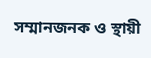সম্মানজনক ও স্থায়ী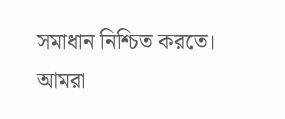সমাধান নিশ্চিত করতে। আমরা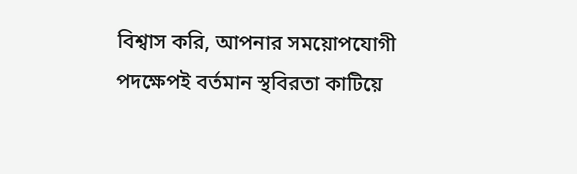বিশ্বাস করি, আপনার সময়োপযোগী পদক্ষেপই বর্তমান স্থবিরতা কাটিয়ে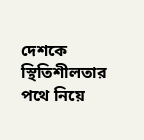দেশকে স্থিতিশীলতার পথে নিয়ে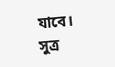যাবে।
সুত্র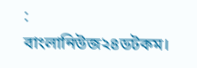: বাংলানিউজ২৪ডটকম।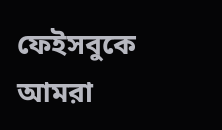ফেইসবুকে আমরা